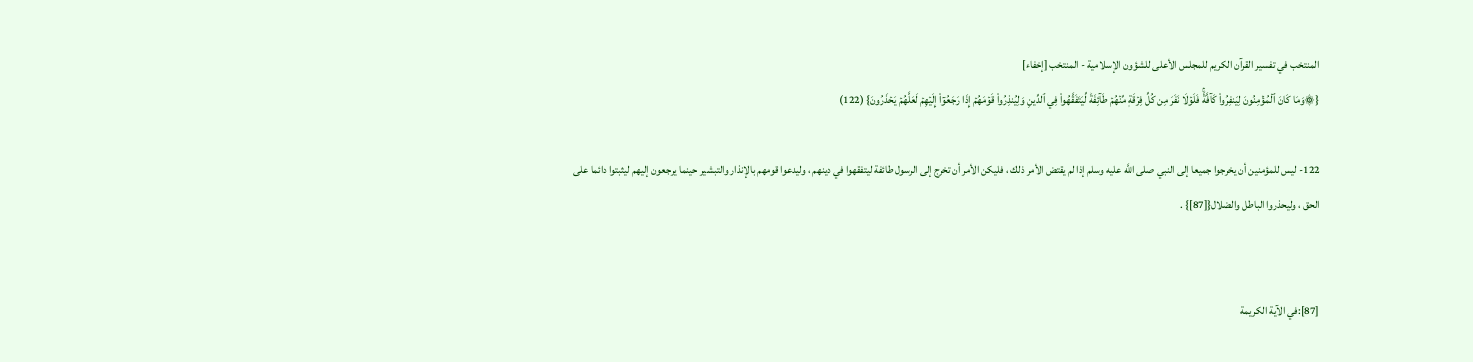المنتخب في تفسير القرآن الكريم للمجلس الأعلى للشؤون الإسلامية - المنتخب [إخفاء]
{۞وَمَا كَانَ ٱلۡمُؤۡمِنُونَ لِيَنفِرُواْ كَآفَّةٗۚ فَلَوۡلَا نَفَرَ مِن كُلِّ فِرۡقَةٖ مِّنۡهُمۡ طَآئِفَةٞ لِّيَتَفَقَّهُواْ فِي ٱلدِّينِ وَلِيُنذِرُواْ قَوۡمَهُمۡ إِذَا رَجَعُوٓاْ إِلَيۡهِمۡ لَعَلَّهُمۡ يَحۡذَرُونَ} (122)

122- ليس للمؤمنين أن يخرجوا جميعا إلى النبي صلى اللَّه عليه وسلم إذا لم يقتض الأمر ذلك ، فليكن الأمر أن تخرج إلى الرسول طائفة ليتفقهوا في دينهم ، وليدعوا قومهم بالإنذار والتبشير حينما يرجعون إليهم ليثبتوا دائما على الحق ، وليحذروا الباطل والضلال{[87]} .


[87]:في الآية الكريمة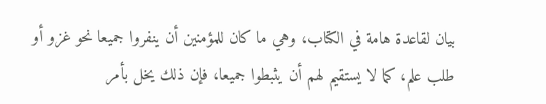بيان لقاعدة هامة في الكتاب، وهي ما كان للمؤمنين أن ينفروا جميعا نحو غزو أو طلب علم، كما لا يستقيم لهم أن يثبطوا جميعا، فإن ذلك يخل بأمر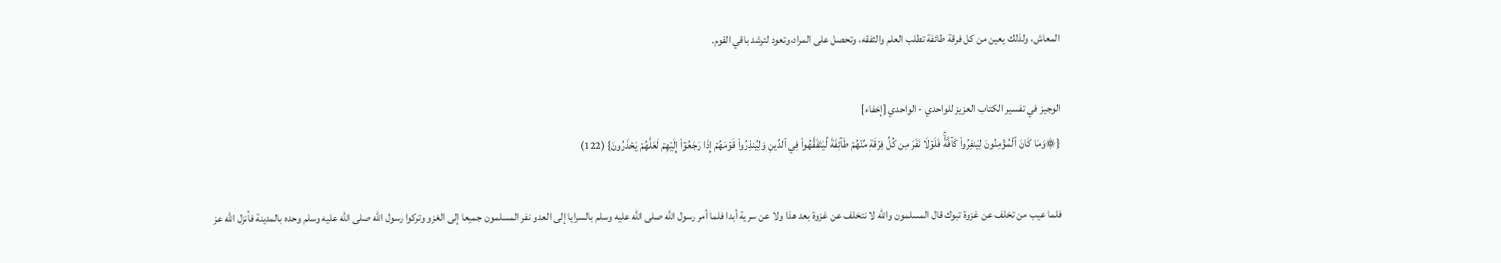المعاش، ولذلك يعين من كل فرقة طائفة تطلب العلم والثفقه، وتحصل على المراد،وتعود لترشد باقي القوم.

الوجيز في تفسير الكتاب العزيز للواحدي - الواحدي [إخفاء]
{۞وَمَا كَانَ ٱلۡمُؤۡمِنُونَ لِيَنفِرُواْ كَآفَّةٗۚ فَلَوۡلَا نَفَرَ مِن كُلِّ فِرۡقَةٖ مِّنۡهُمۡ طَآئِفَةٞ لِّيَتَفَقَّهُواْ فِي ٱلدِّينِ وَلِيُنذِرُواْ قَوۡمَهُمۡ إِذَا رَجَعُوٓاْ إِلَيۡهِمۡ لَعَلَّهُمۡ يَحۡذَرُونَ} (122)

فلما عيب من تخلف عن غزوة تبوك قال المسلمون والله لا نتخلف عن غزوة بعد هذا ولا عن سرية أبدا فلما أمر رسول الله صلى الله عليه وسلم بالسرايا إلى العدو نفر المسلمون جميعا إلى الغزو وتركوا رسول الله صلى الله عليه وسلم وحده بالمدينة فأنزل الله عز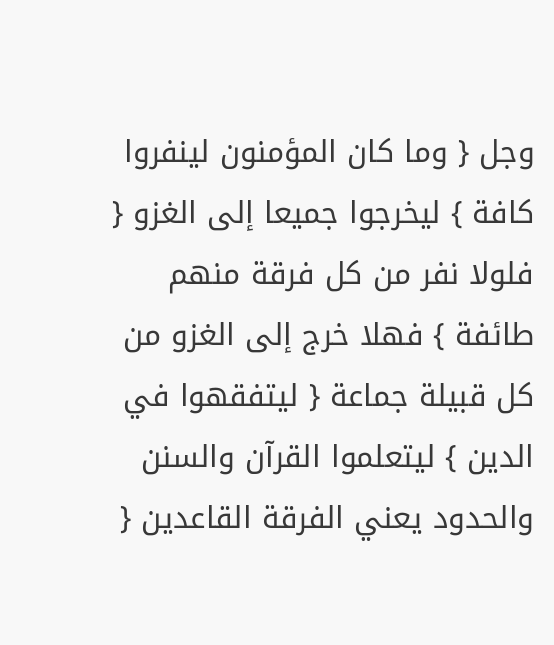وجل { وما كان المؤمنون لينفروا كافة } ليخرجوا جميعا إلى الغزو { فلولا نفر من كل فرقة منهم طائفة } فهلا خرج إلى الغزو من كل قبيلة جماعة { ليتفقهوا في الدين } ليتعلموا القرآن والسنن والحدود يعني الفرقة القاعدين {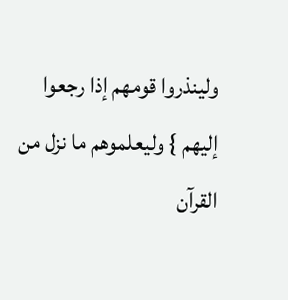ولينذروا قومهم إذا رجعوا إليهم } وليعلموهم ما نزل من القرآن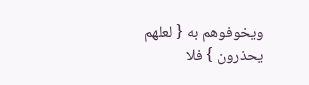ويخوفوهم به { لعلهم يحذرون } فلا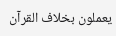يعملون بخلاف القرآن